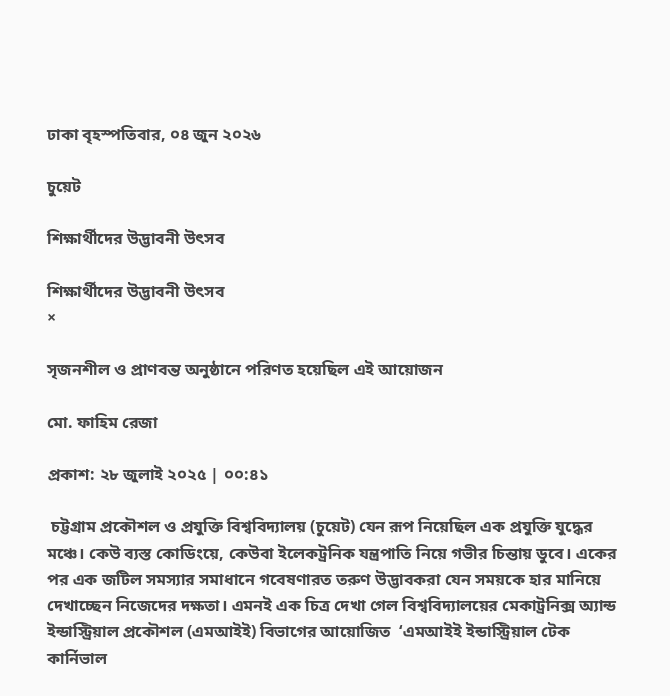ঢাকা বৃহস্পতিবার, ০৪ জুন ২০২৬

চুয়েট

শিক্ষার্থীদের উদ্ভাবনী উৎসব

শিক্ষার্থীদের উদ্ভাবনী উৎসব
×

সৃজনশীল ও প্রাণবন্ত অনুষ্ঠানে পরিণত হয়েছিল এই আয়োজন

মো. ফাহিম রেজা

প্রকাশ: ২৮ জুলাই ২০২৫ | ০০:৪১

 চট্টগ্রাম প্রকৌশল ও প্রযুক্তি বিশ্ববিদ্যালয় (চুয়েট) যেন রূপ নিয়েছিল এক প্রযুক্তি যুদ্ধের মঞ্চে। কেউ ব্যস্ত কোডিংয়ে, কেউবা ইলেকট্রনিক যন্ত্রপাতি নিয়ে গভীর চিন্তায় ডুবে। একের পর এক জটিল সমস্যার সমাধানে গবেষণারত তরুণ উদ্ভাবকরা যেন সময়কে হার মানিয়ে দেখাচ্ছেন নিজেদের দক্ষতা। এমনই এক চিত্র দেখা গেল বিশ্ববিদ্যালয়ের মেকাট্রনিক্স অ্যান্ড ইন্ডাস্ট্রিয়াল প্রকৌশল (এমআইই) বিভাগের আয়োজিত  ‘এমআইই ইন্ডাস্ট্রিয়াল টেক কার্নিভাল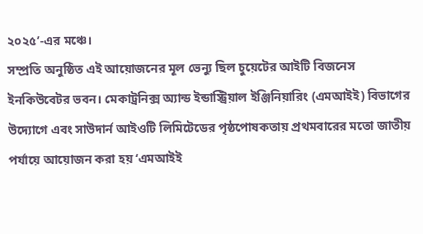২০২৫’-এর মঞ্চে।
সম্প্রতি অনুষ্ঠিত এই আয়োজনের মূল ভেন্যু ছিল চুয়েটের আইটি বিজনেস ইনকিউবেটর ভবন। মেকাট্রনিক্স অ্যান্ড ইন্ডাস্ট্রিয়াল ইঞ্জিনিয়ারিং (এমআইই) বিভাগের উদ্যোগে এবং সাউদার্ন আইওটি লিমিটেডের পৃষ্ঠপোষকতায় প্রথমবারের মতো জাতীয় পর্যায়ে আয়োজন করা হয় ‘এমআইই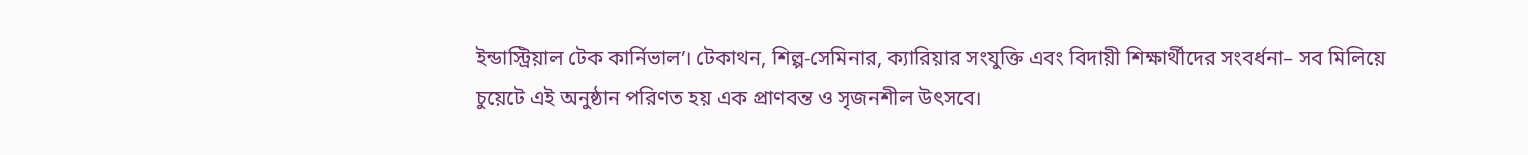ইন্ডাস্ট্রিয়াল টেক কার্নিভাল’। টেকাথন, শিল্প-সেমিনার, ক্যারিয়ার সংযুক্তি এবং বিদায়ী শিক্ষার্থীদের সংবর্ধনা– সব মিলিয়ে চুয়েটে এই অনুষ্ঠান পরিণত হয় এক প্রাণবন্ত ও সৃজনশীল উৎসবে।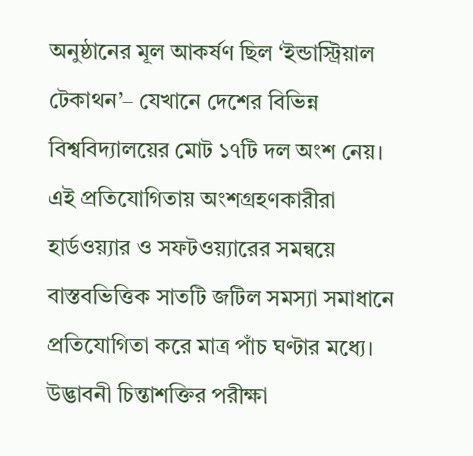অনুষ্ঠানের মূল আকর্ষণ ছিল ‘ইন্ডাস্ট্রিয়াল টেকাথন’– যেখানে দেশের বিভিন্ন বিশ্ববিদ্যালয়ের মোট ১৭টি দল অংশ নেয়। এই প্রতিযোগিতায় অংশগ্রহণকারীরা হার্ডওয়্যার ও সফটওয়্যারের সমন্বয়ে বাস্তবভিত্তিক সাতটি জটিল সমস্যা সমাধানে প্রতিযোগিতা করে মাত্র পাঁচ ঘণ্টার মধ্যে। উদ্ভাবনী চিন্তাশক্তির পরীক্ষা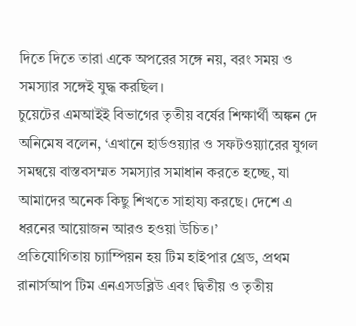দিতে দিতে তারা একে অপরের সঙ্গে নয়, বরং সময় ও সমস্যার সঙ্গেই যুদ্ধ করছিল।
চুয়েটের এমআইই বিভাগের তৃতীয় বর্ষের শিক্ষার্থী অঙ্কন দে অনিমেষ বলেন, ‘এখানে হার্ডওয়্যার ও সফটওয়্যারের যুগল সমন্বয়ে বাস্তবসম্মত সমস্যার সমাধান করতে হচ্ছে, যা আমাদের অনেক কিছু শিখতে সাহায্য করছে। দেশে এ ধরনের আয়োজন আরও হওয়া উচিত।’
প্রতিযোগিতায় চ্যাম্পিয়ন হয় টিম হাইপার থ্রেড, প্রথম রানার্সআপ টিম এনএসডব্লিউ এবং দ্বিতীয় ও তৃতীয়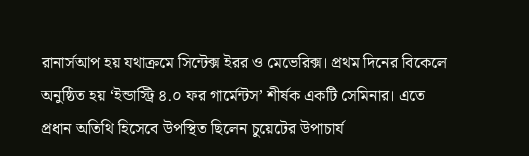রানার্সআপ হয় যথাক্রমে সিন্টেক্স ইরর ও মেভেরিক্স। প্রথম দিনের বিকেলে অনুষ্ঠিত হয় ‘ইন্ডাস্ট্রি ৪.০ ফর গার্মেন্টস’ শীর্ষক একটি সেমিনার। এতে প্রধান অতিথি হিসেবে উপস্থিত ছিলেন চুয়েটের উপাচার্য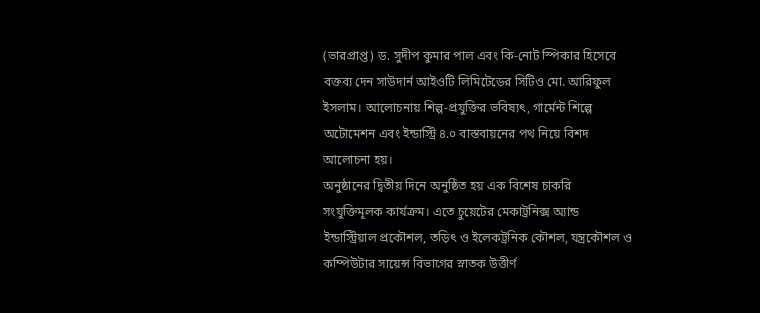(ভারপ্রাপ্ত) ড. সুদীপ কুমার পাল এবং কি-নোট স্পিকার হিসেবে বক্তব্য দেন সাউদার্ন আইওটি লিমিটেডের সিটিও মো. আরিফুল ইসলাম। আলোচনায় শিল্প-প্রযুক্তির ভবিষ্যৎ, গার্মেন্ট শিল্পে অটোমেশন এবং ইন্ডাস্ট্রি ৪.০ বাস্তবায়নের পথ নিয়ে বিশদ আলোচনা হয়।
অনুষ্ঠানের দ্বিতীয় দিনে অনুষ্ঠিত হয় এক বিশেষ চাকরি সংযুক্তিমূলক কার্যক্রম। এতে চুয়েটের মেকাট্রনিক্স অ্যান্ড ইন্ডাস্ট্রিয়াল প্রকৌশল, তড়িৎ ও ইলেকট্রনিক কৌশল, যন্ত্রকৌশল ও কম্পিউটার সায়েন্স বিভাগের স্নাতক উত্তীর্ণ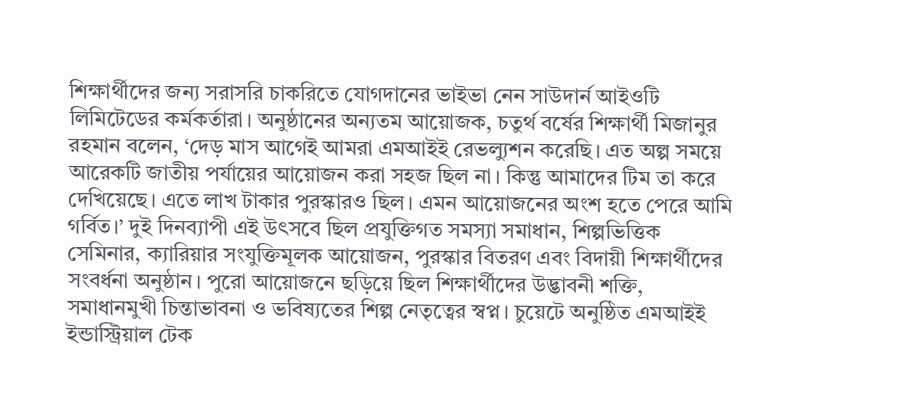শিক্ষার্থীদের জন্য সরাসরি চাকরিতে যোগদানের ভাইভা নেন সাউদার্ন আইওটি লিমিটেডের কর্মকর্তারা। অনুষ্ঠানের অন্যতম আয়োজক, চতুর্থ বর্ষের শিক্ষার্থী মিজানুর রহমান বলেন, ‘দেড় মাস আগেই আমরা এমআইই রেভল্যুশন করেছি। এত অল্প সময়ে আরেকটি জাতীয় পর্যায়ের আয়োজন করা সহজ ছিল না। কিন্তু আমাদের টিম তা করে দেখিয়েছে। এতে লাখ টাকার পুরস্কারও ছিল। এমন আয়োজনের অংশ হতে পেরে আমি গর্বিত।’ দুই দিনব্যাপী এই উৎসবে ছিল প্রযুক্তিগত সমস্যা সমাধান, শিল্পভিত্তিক সেমিনার, ক্যারিয়ার সংযুক্তিমূলক আয়োজন, পুরস্কার বিতরণ এবং বিদায়ী শিক্ষার্থীদের সংবর্ধনা অনুষ্ঠান। পুরো আয়োজনে ছড়িয়ে ছিল শিক্ষার্থীদের উদ্ভাবনী শক্তি, সমাধানমুখী চিন্তাভাবনা ও ভবিষ্যতের শিল্প নেতৃত্বের স্বপ্ন। চুয়েটে অনুষ্ঠিত এমআইই ইন্ডাস্ট্রিয়াল টেক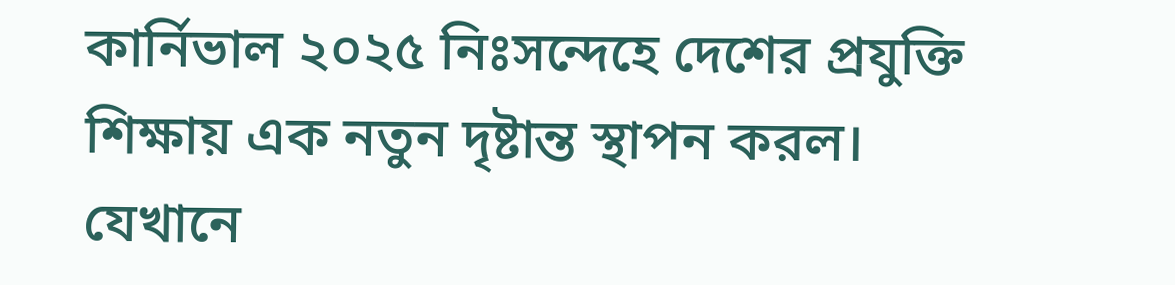কার্নিভাল ২০২৫ নিঃসন্দেহে দেশের প্রযুক্তি শিক্ষায় এক নতুন দৃষ্টান্ত স্থাপন করল। যেখানে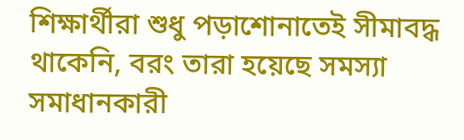শিক্ষার্থীরা শুধু পড়াশোনাতেই সীমাবদ্ধ থাকেনি, বরং তারা হয়েছে সমস্যা সমাধানকারী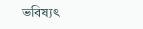ভবিষ্যৎ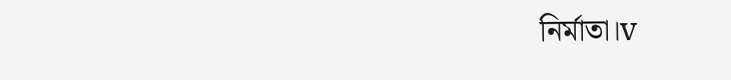নির্মাতা।v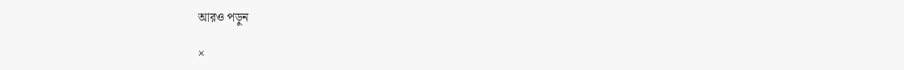আরও পড়ুন

×